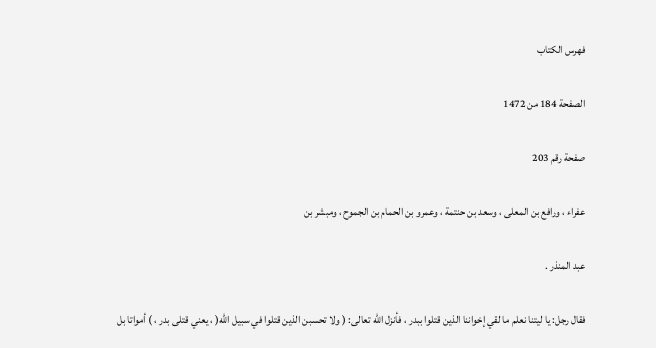فهرس الكتاب

الصفحة 184 من 1472

صفحة رقم 203

عفراء ، ورافع بن المعلى ، وسعد بن حنتمة ، وعمرو بن الحمام بن الجموح ، ومبشر بن

عبد المنذر .

فقال رجل: يا ليتنا نعلم ما لقي إخواننا الذين قتلوا ببدر ، فأنزل الله تعالى: ( ولا تحسبن الذين قتلوا في سبيل الله( ، يعني قتلى بدر ، ) أمواتا بل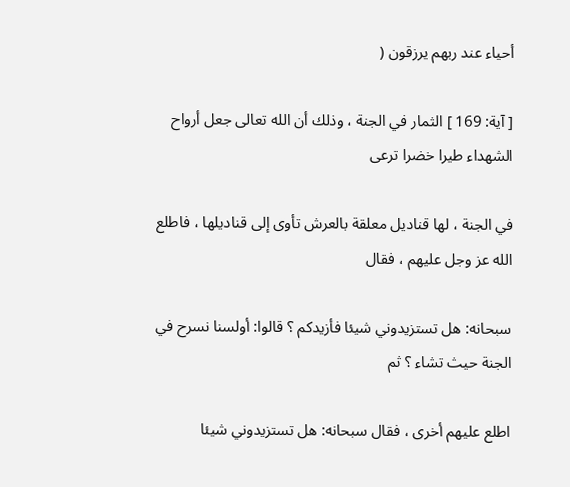أحياء عند ربهم يرزقون (

[ آية: 169 ] الثمار في الجنة ، وذلك أن الله تعالى جعل أرواح الشهداء طيرا خضرا ترعى

في الجنة ، لها قناديل معلقة بالعرش تأوى إلى قناديلها ، فاطلع الله عز وجل عليهم ، فقال

سبحانه: هل تستزيدوني شيئا فأزيدكم ؟ قالوا: أولسنا نسرح في الجنة حيث تشاء ؟ ثم

اطلع عليهم أخرى ، فقال سبحانه: هل تستزيدوني شيئا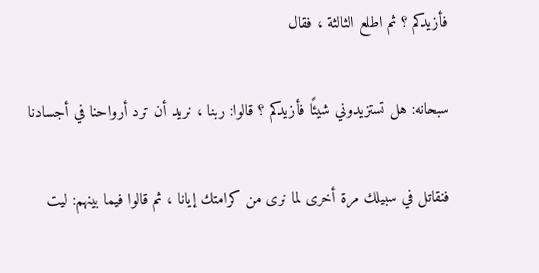فأزيدكم ؟ ثم اطلع الثالثة ، فقال

سبحانه: هل تستزيدوني شيئًا فأزيدكم ؟ قالوا: ربنا ، نريد أن ترد أرواحنا في أجسادنا

فنقاتل في سبيلك مرة أخرى لما نرى من كرامتك إيانا ، ثم قالوا فيما بينهم: ليت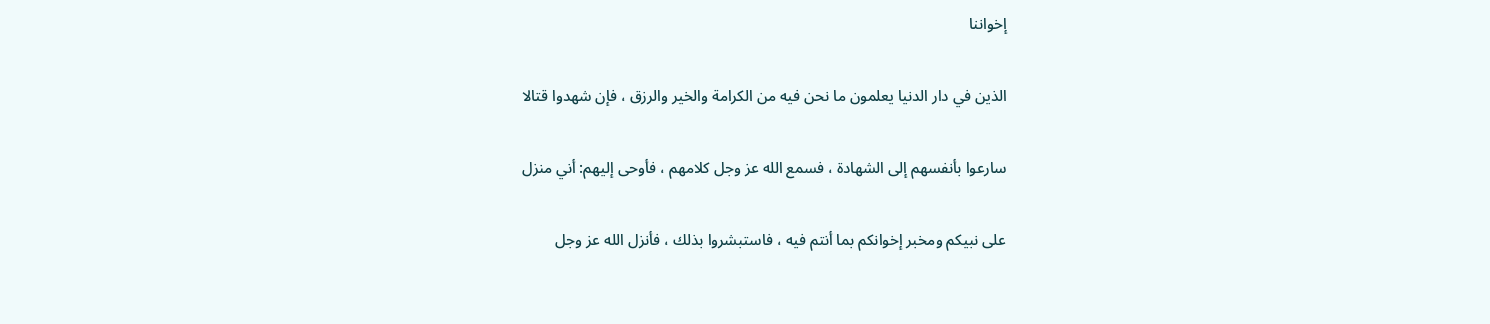إخواننا

الذين في دار الدنيا يعلمون ما نحن فيه من الكرامة والخير والرزق ، فإن شهدوا قتالا

سارعوا بأنفسهم إلى الشهادة ، فسمع الله عز وجل كلامهم ، فأوحى إليهم: أني منزل

على نبيكم ومخبر إخوانكم بما أنتم فيه ، فاستبشروا بذلك ، فأنزل الله عز وجل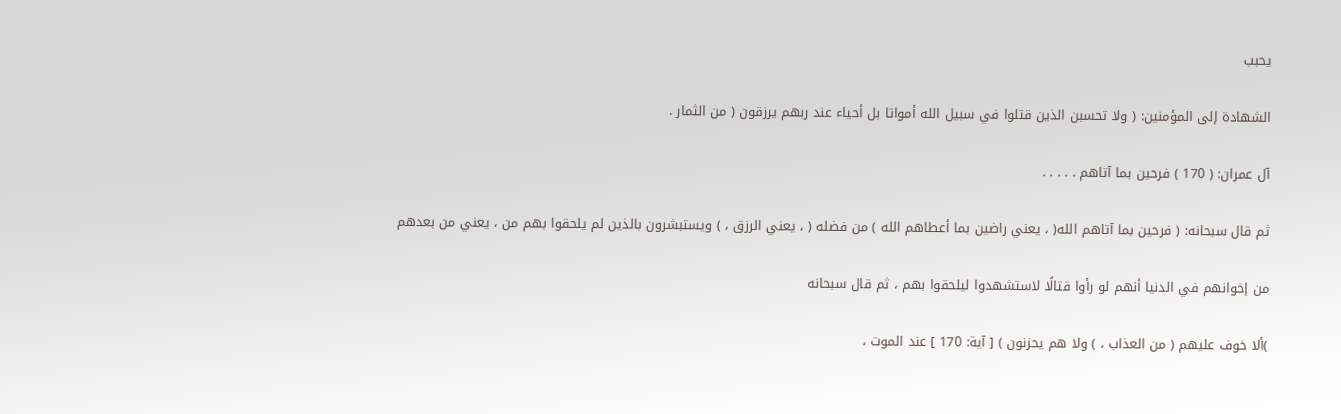يحبب

الشهادة إلى المؤمنين: ( ولا تحسبن الذين قتلوا في سبيل الله أمواتا بل أحياء عند ربهم يرزقون ( من الثمار .

آل عمران: ( 170 ) فرحين بما آتاهم . . . . .

ثم قال سبحانه: ( فرحين بما آتاهم الله( ، يعني راضين بما أعطاهم الله ) من فضله ( ، يعني الرزق ، ) ويستبشرون بالذين لم يلحقوا بهم من ، يعني من بعدهم

من إخوانهم في الدنيا أنهم لو رأوا قتالًا لاستشهدوا ليلحقوا بهم ، ثم قال سبحانه

)ألا خوف عليهم ( من العذاب ، ) ولا هم يحزنون ) [ آية: 170 ] عند الموت ،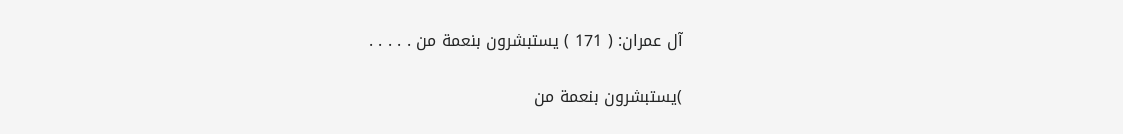آل عمران: ( 171 ) يستبشرون بنعمة من . . . . .

)يستبشرون بنعمة من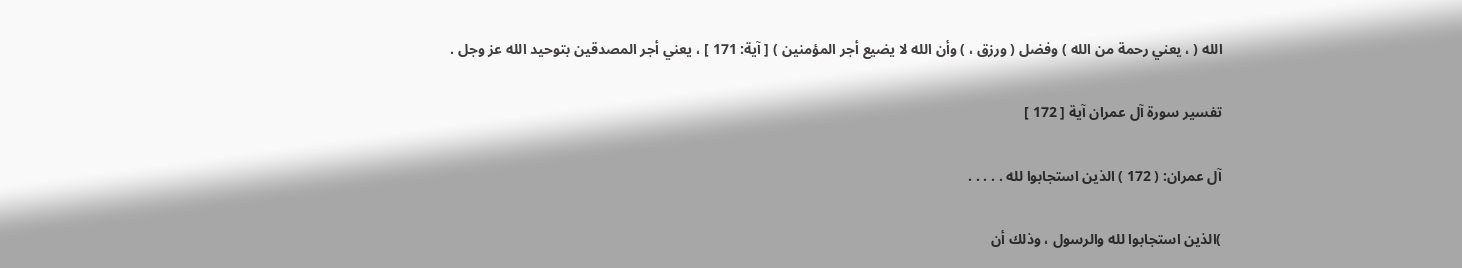الله ( ، يعني رحمة من الله ) وفضل ( ورزق ، ) وأن الله لا يضيع أجر المؤمنين ) [ آية: 171 ] ، يعني أجر المصدقين بتوحيد الله عز وجل .

تفسير سورة آل عمران آية [ 172 ]

آل عمران: ( 172 ) الذين استجابوا لله . . . . .

)الذين استجابوا لله والرسول ، وذلك أن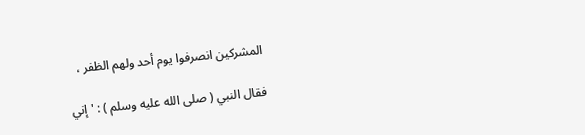المشركين انصرفوا يوم أحد ولهم الظفر ،

فقال النبي ( صلى الله عليه وسلم ) : ' إني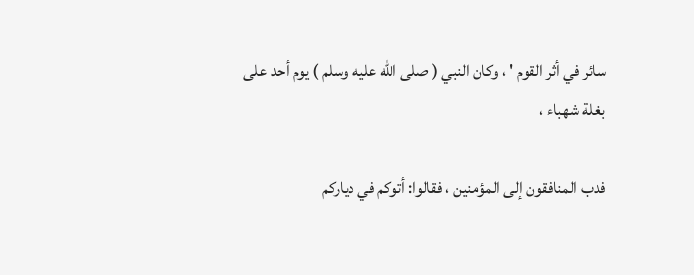سائر في أثر القوم ' ، وكان النبي ( صلى الله عليه وسلم ) يوم أحد على بغلة شهباء ،

فدب المنافقون إلى المؤمنين ، فقالوا: أتوكم في دياركم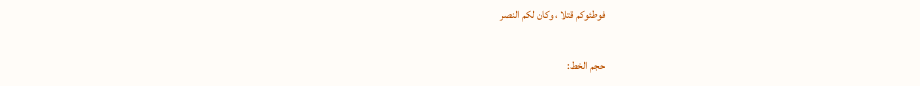فوطئوكم قتلا ، وكان لكم النصر

حجم الخط: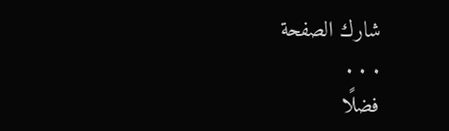شارك الصفحة
. . .
فضلًا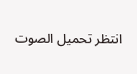انتظر تحميل الصوت